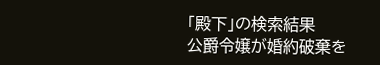「殿下」の検索結果
公爵令嬢が婚約破棄を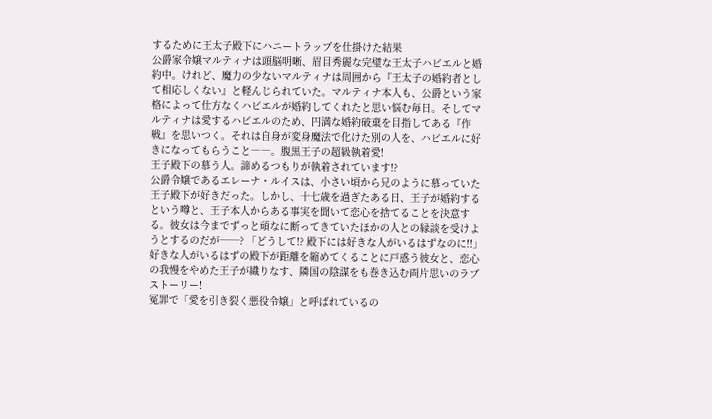するために王太子殿下にハニートラップを仕掛けた結果
公爵家令嬢マルティナは頭脳明晰、眉目秀麗な完璧な王太子ハビエルと婚約中。けれど、魔力の少ないマルティナは周囲から『王太子の婚約者として相応しくない』と軽んじられていた。マルティナ本人も、公爵という家格によって仕方なくハビエルが婚約してくれたと思い悩む毎日。そしてマルティナは愛するハビエルのため、円満な婚約破棄を目指してある『作戦』を思いつく。それは自身が変身魔法で化けた別の人を、ハビエルに好きになってもらうこと――。腹黒王子の超級執着愛!
王子殿下の慕う人。諦めるつもりが執着されています!?
公爵令嬢であるエレーナ・ルイスは、小さい頃から兄のように慕っていた王子殿下が好きだった。しかし、十七歳を過ぎたある日、王子が婚約するという噂と、王子本人からある事実を聞いて恋心を捨てることを決意する。彼女は今までずっと頑なに断ってきていたほかの人との縁談を受けようとするのだが──? 「どうして!? 殿下には好きな人がいるはずなのに!!」 好きな人がいるはずの殿下が距離を縮めてくることに戸惑う彼女と、恋心の我慢をやめた王子が織りなす、隣国の陰謀をも巻き込む両片思いのラブストーリー!
冤罪で「愛を引き裂く悪役令嬢」と呼ばれているの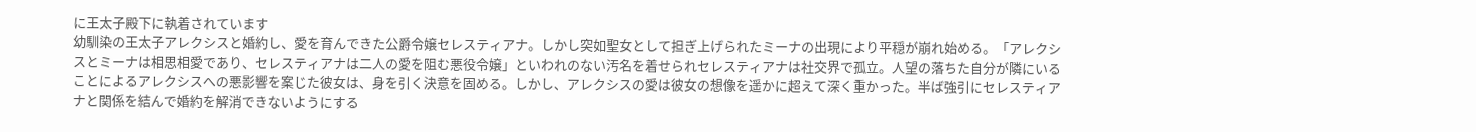に王太子殿下に執着されています
幼馴染の王太子アレクシスと婚約し、愛を育んできた公爵令嬢セレスティアナ。しかし突如聖女として担ぎ上げられたミーナの出現により平穏が崩れ始める。「アレクシスとミーナは相思相愛であり、セレスティアナは二人の愛を阻む悪役令嬢」といわれのない汚名を着せられセレスティアナは社交界で孤立。人望の落ちた自分が隣にいることによるアレクシスへの悪影響を案じた彼女は、身を引く決意を固める。しかし、アレクシスの愛は彼女の想像を遥かに超えて深く重かった。半ば強引にセレスティアナと関係を結んで婚約を解消できないようにする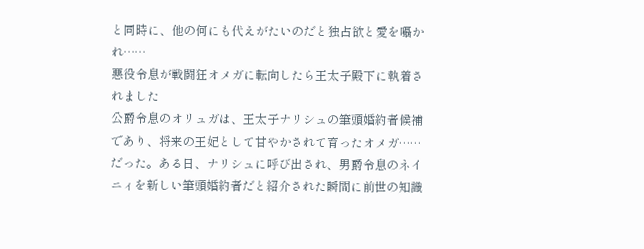と同時に、他の何にも代えがたいのだと独占欲と愛を囁かれ……
悪役令息が戦闘狂オメガに転向したら王太子殿下に執着されました
公爵令息のオリュガは、王太子ナリシュの筆頭婚約者候補であり、将来の王妃として甘やかされて育ったオメガ……だった。ある日、ナリシュに呼び出され、男爵令息のネイニィを新しい筆頭婚約者だと紹介された瞬間に前世の知識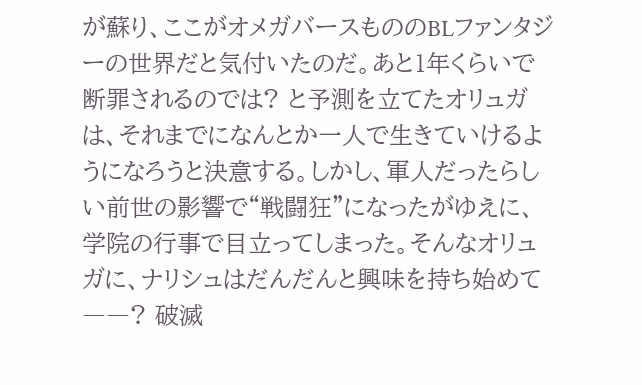が蘇り、ここがオメガバースもののBLファンタジーの世界だと気付いたのだ。あと1年くらいで断罪されるのでは? と予測を立てたオリュガは、それまでになんとか一人で生きていけるようになろうと決意する。しかし、軍人だったらしい前世の影響で“戦闘狂”になったがゆえに、学院の行事で目立ってしまった。そんなオリュガに、ナリシュはだんだんと興味を持ち始めて――? 破滅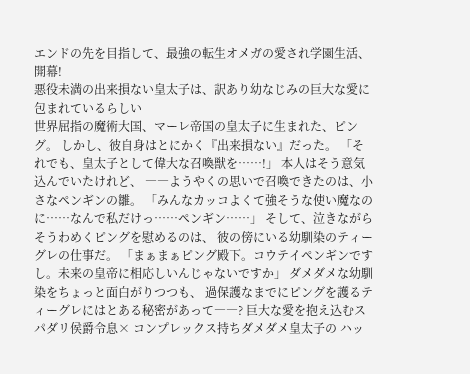エンドの先を目指して、最強の転生オメガの愛され学園生活、開幕!
悪役未満の出来損ない皇太子は、訳あり幼なじみの巨大な愛に包まれているらしい
世界屈指の魔術大国、マーレ帝国の皇太子に生まれた、ピング。 しかし、彼自身はとにかく『出来損ない』だった。 「それでも、皇太子として偉大な召喚獣を……!」 本人はそう意気込んでいたけれど、 ――ようやくの思いで召喚できたのは、小さなペンギンの雛。 「みんなカッコよくて強そうな使い魔なのに……なんで私だけっ……ペンギン……」 そして、泣きながらそうわめくピングを慰めるのは、 彼の傍にいる幼馴染のティーグレの仕事だ。 「まぁまぁピング殿下。コウテイペンギンですし。未来の皇帝に相応しいんじゃないですか」 ダメダメな幼馴染をちょっと面白がりつつも、 過保護なまでにピングを護るティーグレにはとある秘密があって――? 巨大な愛を抱え込むスパダリ侯爵令息× コンプレックス持ちダメダメ皇太子の ハッ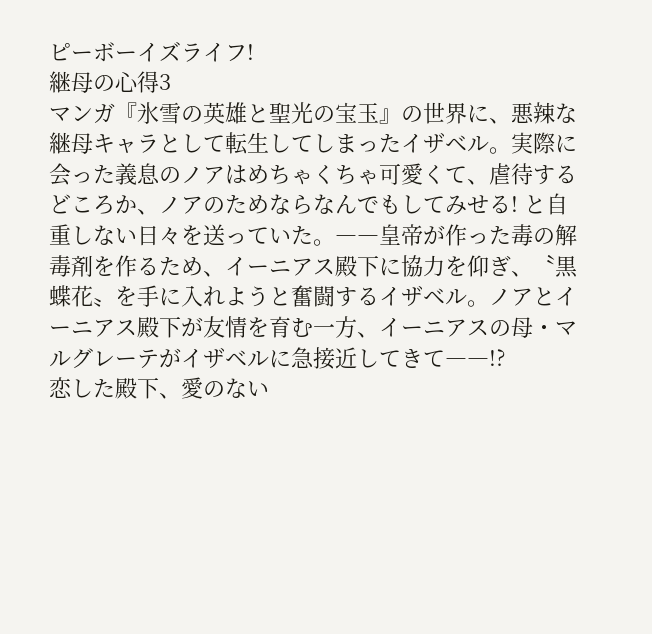ピーボーイズライフ!
継母の心得3
マンガ『氷雪の英雄と聖光の宝玉』の世界に、悪辣な継母キャラとして転生してしまったイザベル。実際に会った義息のノアはめちゃくちゃ可愛くて、虐待するどころか、ノアのためならなんでもしてみせる! と自重しない日々を送っていた。――皇帝が作った毒の解毒剤を作るため、イーニアス殿下に協力を仰ぎ、〝黒蝶花〟を手に入れようと奮闘するイザベル。ノアとイーニアス殿下が友情を育む一方、イーニアスの母・マルグレーテがイザベルに急接近してきて――!?
恋した殿下、愛のない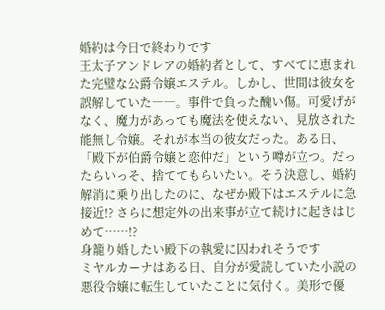婚約は今日で終わりです
王太子アンドレアの婚約者として、すべてに恵まれた完璧な公爵令嬢エステル。しかし、世間は彼女を誤解していた――。事件で負った醜い傷。可愛げがなく、魔力があっても魔法を使えない、見放された能無し令嬢。それが本当の彼女だった。ある日、「殿下が伯爵令嬢と恋仲だ」という噂が立つ。だったらいっそ、捨ててもらいたい。そう決意し、婚約解消に乗り出したのに、なぜか殿下はエステルに急接近!? さらに想定外の出来事が立て続けに起きはじめて……!?
身籠り婚したい殿下の執愛に囚われそうです
ミヤルカーナはある日、自分が愛読していた小説の悪役令嬢に転生していたことに気付く。美形で優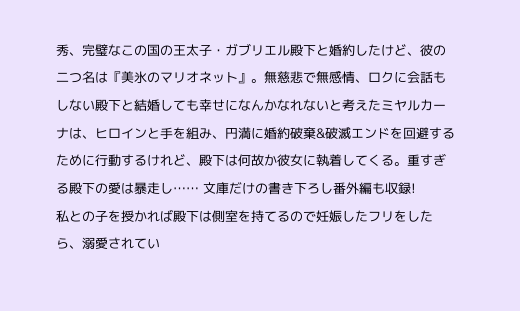秀、完璧なこの国の王太子・ガブリエル殿下と婚約したけど、彼の二つ名は『美氷のマリオネット』。無慈悲で無感情、ロクに会話もしない殿下と結婚しても幸せになんかなれないと考えたミヤルカーナは、ヒロインと手を組み、円満に婚約破棄&破滅エンドを回避するために行動するけれど、殿下は何故か彼女に執着してくる。重すぎる殿下の愛は暴走し…… 文庫だけの書き下ろし番外編も収録!
私との子を授かれば殿下は側室を持てるので妊娠したフリをしたら、溺愛されてい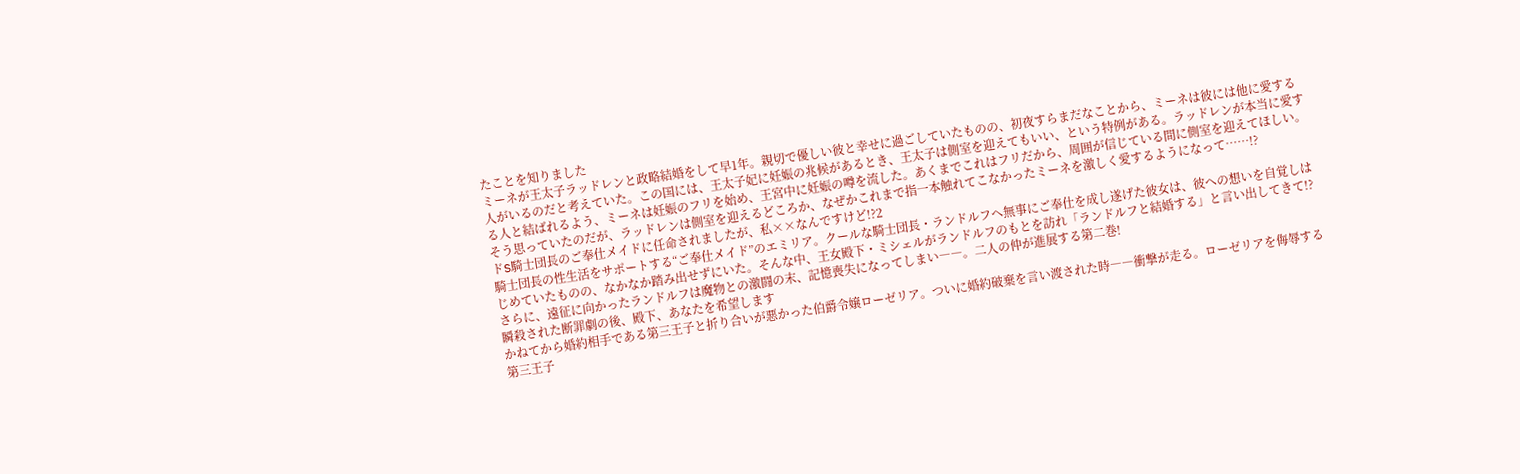たことを知りました
ミーネが王太子ラッドレンと政略結婚をして早1年。親切で優しい彼と幸せに過ごしていたものの、初夜すらまだなことから、ミーネは彼には他に愛する人がいるのだと考えていた。この国には、王太子妃に妊娠の兆候があるとき、王太子は側室を迎えてもいい、という特例がある。ラッドレンが本当に愛する人と結ばれるよう、ミーネは妊娠のフリを始め、王宮中に妊娠の噂を流した。あくまでこれはフリだから、周囲が信じている間に側室を迎えてほしい。そう思っていたのだが、ラッドレンは側室を迎えるどころか、なぜかこれまで指一本触れてこなかったミーネを激しく愛するようになって……!?
ドS騎士団長のご奉仕メイドに任命されましたが、私××なんですけど!?2
騎士団長の性生活をサポートする“ご奉仕メイド”のエミリア。クールな騎士団長・ランドルフへ無事にご奉仕を成し遂げた彼女は、彼への想いを自覚しはじめていたものの、なかなか踏み出せずにいた。そんな中、王女殿下・ミシェルがランドルフのもとを訪れ「ランドルフと結婚する」と言い出してきて!? さらに、遠征に向かったランドルフは魔物との激闘の末、記憶喪失になってしまい――。二人の仲が進展する第二巻!
瞬殺された断罪劇の後、殿下、あなたを希望します
かねてから婚約相手である第三王子と折り合いが悪かった伯爵令嬢ローゼリア。ついに婚約破棄を言い渡された時――衝撃が走る。ローゼリアを侮辱する第三王子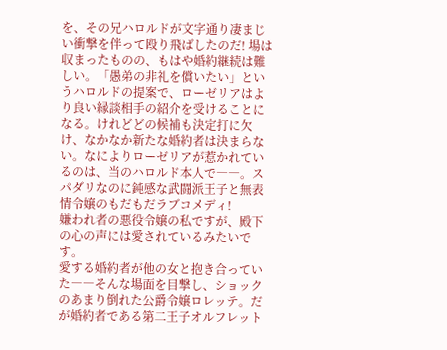を、その兄ハロルドが文字通り凄まじい衝撃を伴って殴り飛ばしたのだ! 場は収まったものの、もはや婚約継続は難しい。「愚弟の非礼を償いたい」というハロルドの提案で、ローゼリアはより良い縁談相手の紹介を受けることになる。けれどどの候補も決定打に欠け、なかなか新たな婚約者は決まらない。なによりローゼリアが惹かれているのは、当のハロルド本人で――。スパダリなのに鈍感な武闘派王子と無表情令嬢のもだもだラブコメディ!
嫌われ者の悪役令嬢の私ですが、殿下の心の声には愛されているみたいです。
愛する婚約者が他の女と抱き合っていた――そんな場面を目撃し、ショックのあまり倒れた公爵令嬢ロレッテ。だが婚約者である第二王子オルフレット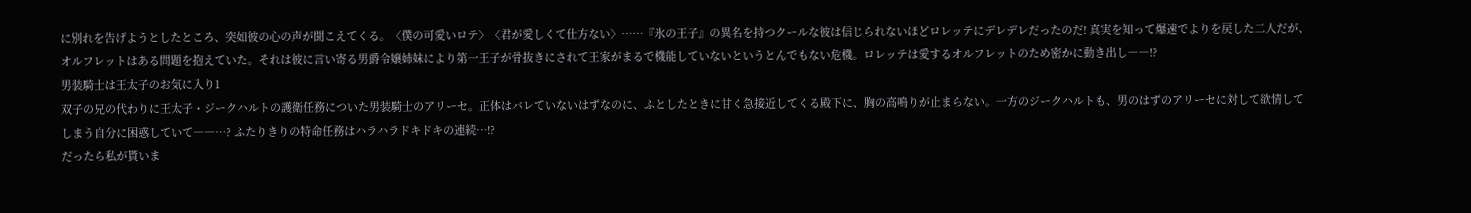に別れを告げようとしたところ、突如彼の心の声が聞こえてくる。〈僕の可愛いロテ〉〈君が愛しくて仕方ない〉……『氷の王子』の異名を持つクールな彼は信じられないほどロレッテにデレデレだったのだ! 真実を知って爆速でよりを戻した二人だが、オルフレットはある問題を抱えていた。それは彼に言い寄る男爵令嬢姉妹により第一王子が骨抜きにされて王家がまるで機能していないというとんでもない危機。ロレッテは愛するオルフレットのため密かに動き出し――!?
男装騎士は王太子のお気に入り1
双子の兄の代わりに王太子・ジークハルトの護衛任務についた男装騎士のアリーセ。正体はバレていないはずなのに、ふとしたときに甘く急接近してくる殿下に、胸の高鳴りが止まらない。一方のジークハルトも、男のはずのアリーセに対して欲情してしまう自分に困惑していて――…? ふたりきりの特命任務はハラハラドキドキの連続…!?
だったら私が貰いま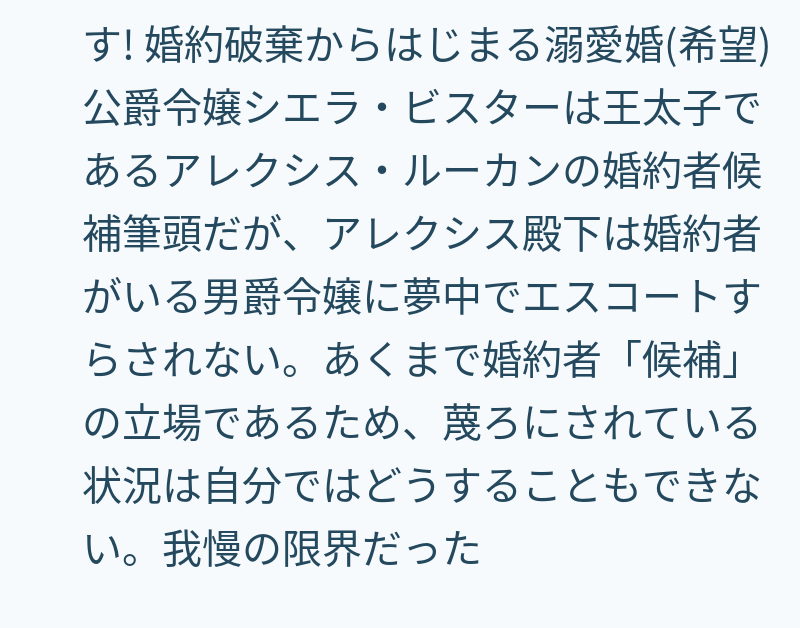す! 婚約破棄からはじまる溺愛婚(希望)
公爵令嬢シエラ・ビスターは王太子であるアレクシス・ルーカンの婚約者候補筆頭だが、アレクシス殿下は婚約者がいる男爵令嬢に夢中でエスコートすらされない。あくまで婚約者「候補」の立場であるため、蔑ろにされている状況は自分ではどうすることもできない。我慢の限界だった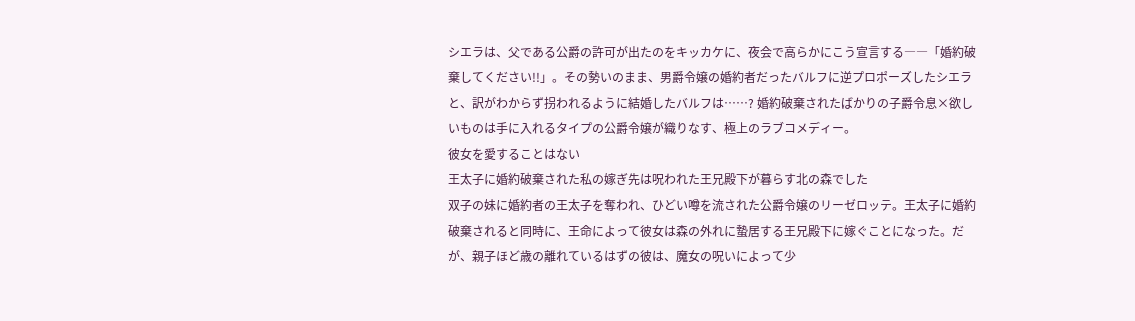シエラは、父である公爵の許可が出たのをキッカケに、夜会で高らかにこう宣言する――「婚約破棄してください!!」。その勢いのまま、男爵令嬢の婚約者だったバルフに逆プロポーズしたシエラと、訳がわからず拐われるように結婚したバルフは……? 婚約破棄されたばかりの子爵令息×欲しいものは手に入れるタイプの公爵令嬢が織りなす、極上のラブコメディー。
彼女を愛することはない
王太子に婚約破棄された私の嫁ぎ先は呪われた王兄殿下が暮らす北の森でした
双子の妹に婚約者の王太子を奪われ、ひどい噂を流された公爵令嬢のリーゼロッテ。王太子に婚約破棄されると同時に、王命によって彼女は森の外れに蟄居する王兄殿下に嫁ぐことになった。だが、親子ほど歳の離れているはずの彼は、魔女の呪いによって少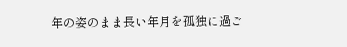年の姿のまま長い年月を孤独に過ご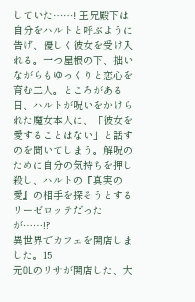していた……! 王兄殿下は自分をハルトと呼ぶように告げ、優しく彼女を受け入れる。一つ屋根の下、拙いながらもゆっくりと恋心を育む二人。ところがある日、ハルトが呪いをかけられた魔女本人に、「彼女を愛することはない」と話すのを聞いてしまう。解呪のために自分の気持ちを押し殺し、ハルトの『真実の愛』の相手を探そうとするリーゼロッテだったが……!?
異世界でカフェを開店しました。15
元OLのリサが開店した、大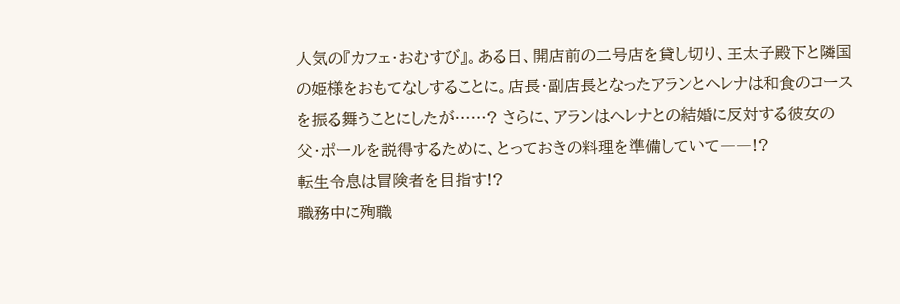人気の『カフェ・おむすび』。ある日、開店前の二号店を貸し切り、王太子殿下と隣国の姫様をおもてなしすることに。店長・副店長となったアランとヘレナは和食のコースを振る舞うことにしたが……? さらに、アランはヘレナとの結婚に反対する彼女の父・ポールを説得するために、とっておきの料理を準備していて――!?
転生令息は冒険者を目指す!?
職務中に殉職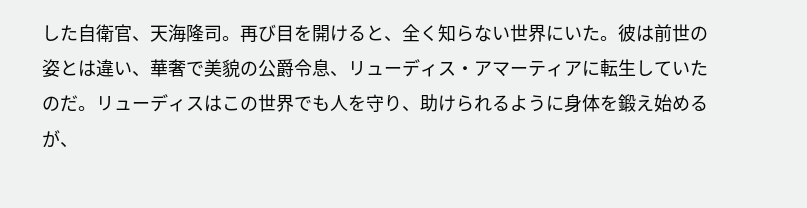した自衛官、天海隆司。再び目を開けると、全く知らない世界にいた。彼は前世の姿とは違い、華奢で美貌の公爵令息、リューディス・アマーティアに転生していたのだ。リューディスはこの世界でも人を守り、助けられるように身体を鍛え始めるが、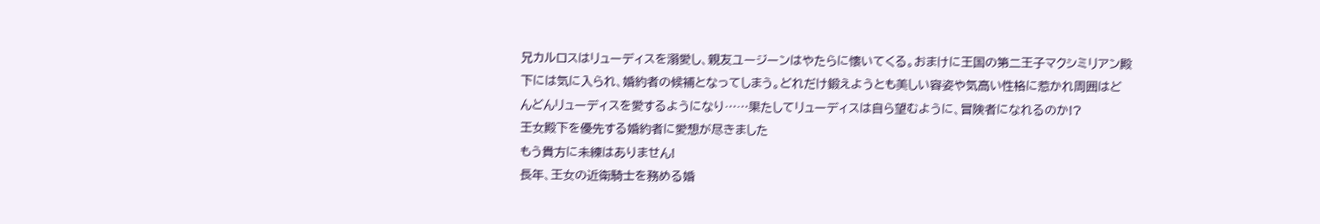兄カルロスはリューディスを溺愛し、親友ユージーンはやたらに懐いてくる。おまけに王国の第二王子マクシミリアン殿下には気に入られ、婚約者の候補となってしまう。どれだけ鍛えようとも美しい容姿や気高い性格に惹かれ周囲はどんどんリューディスを愛するようになり……果たしてリューディスは自ら望むように、冒険者になれるのか!?
王女殿下を優先する婚約者に愛想が尽きました
もう貴方に未練はありません!
長年、王女の近衛騎士を務める婚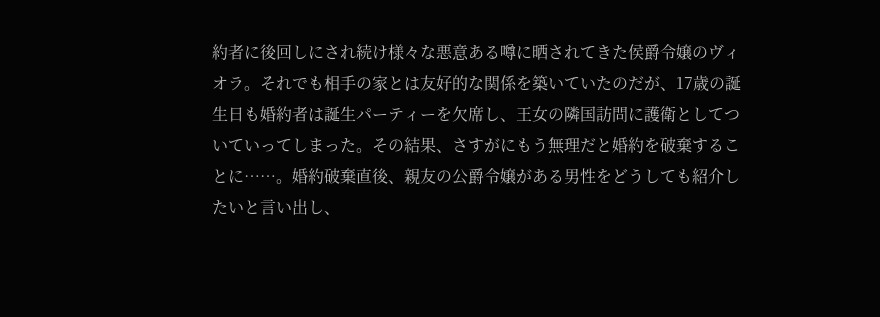約者に後回しにされ続け様々な悪意ある噂に晒されてきた侯爵令嬢のヴィオラ。それでも相手の家とは友好的な関係を築いていたのだが、17歳の誕生日も婚約者は誕生パーティーを欠席し、王女の隣国訪問に護衛としてついていってしまった。その結果、さすがにもう無理だと婚約を破棄することに……。婚約破棄直後、親友の公爵令嬢がある男性をどうしても紹介したいと言い出し、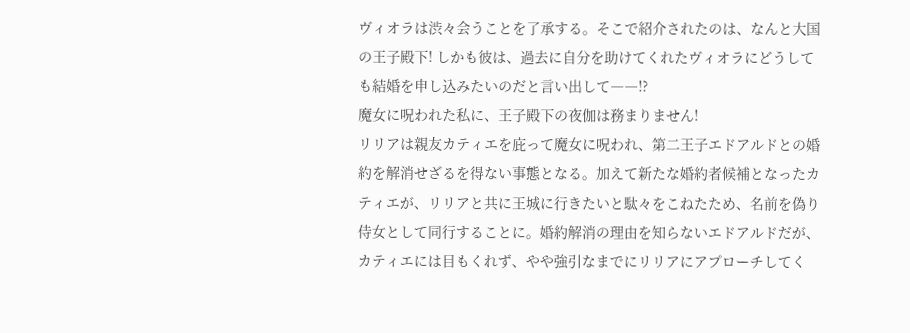ヴィオラは渋々会うことを了承する。そこで紹介されたのは、なんと大国の王子殿下! しかも彼は、過去に自分を助けてくれたヴィオラにどうしても結婚を申し込みたいのだと言い出して――!?
魔女に呪われた私に、王子殿下の夜伽は務まりません!
リリアは親友カティエを庇って魔女に呪われ、第二王子エドアルドとの婚約を解消せざるを得ない事態となる。加えて新たな婚約者候補となったカティエが、リリアと共に王城に行きたいと駄々をこねたため、名前を偽り侍女として同行することに。婚約解消の理由を知らないエドアルドだが、カティエには目もくれず、やや強引なまでにリリアにアプローチしてく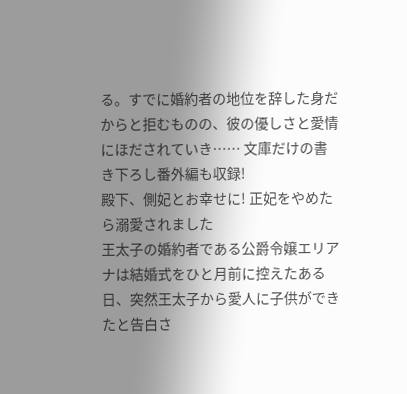る。すでに婚約者の地位を辞した身だからと拒むものの、彼の優しさと愛情にほだされていき…… 文庫だけの書き下ろし番外編も収録!
殿下、側妃とお幸せに! 正妃をやめたら溺愛されました
王太子の婚約者である公爵令嬢エリアナは結婚式をひと月前に控えたある日、突然王太子から愛人に子供ができたと告白さ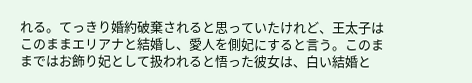れる。てっきり婚約破棄されると思っていたけれど、王太子はこのままエリアナと結婚し、愛人を側妃にすると言う。このままではお飾り妃として扱われると悟った彼女は、白い結婚と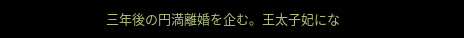三年後の円満離婚を企む。王太子妃にな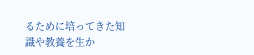るために培ってきた知識や教養を生か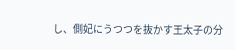し、側妃にうつつを抜かす王太子の分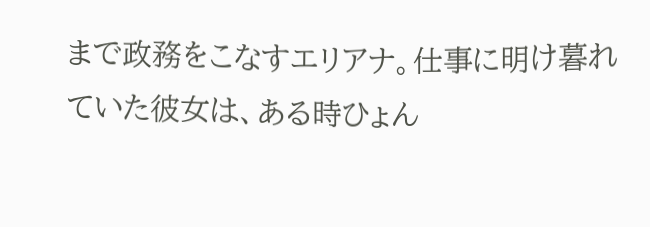まで政務をこなすエリアナ。仕事に明け暮れていた彼女は、ある時ひょん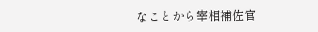なことから宰相補佐官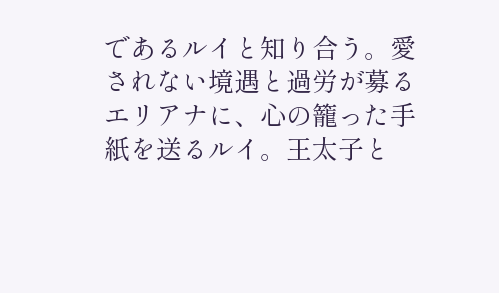であるルイと知り合う。愛されない境遇と過労が募るエリアナに、心の籠った手紙を送るルイ。王太子と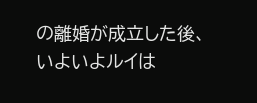の離婚が成立した後、いよいよルイは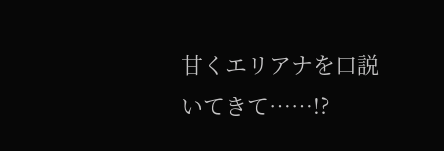甘くエリアナを口説いてきて……!?